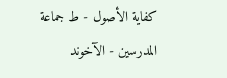كفاية الأصول - ط جماعة المدرسین - الآخوند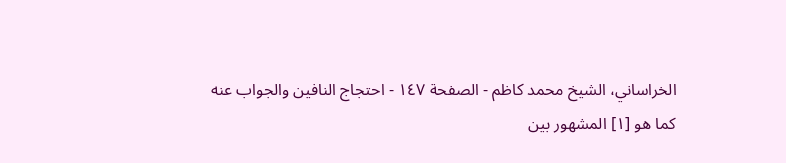الخراساني، الشيخ محمد کاظم - الصفحة ١٤٧ - احتجاج النافين والجواب عنه
كما هو [١] المشهور بين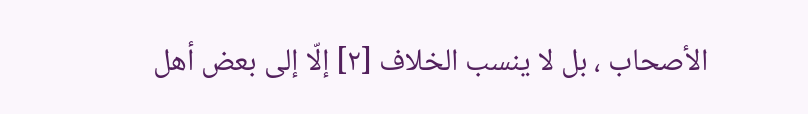الأصحاب ، بل لا ينسب الخلاف [٢] إلّا إلى بعض أهل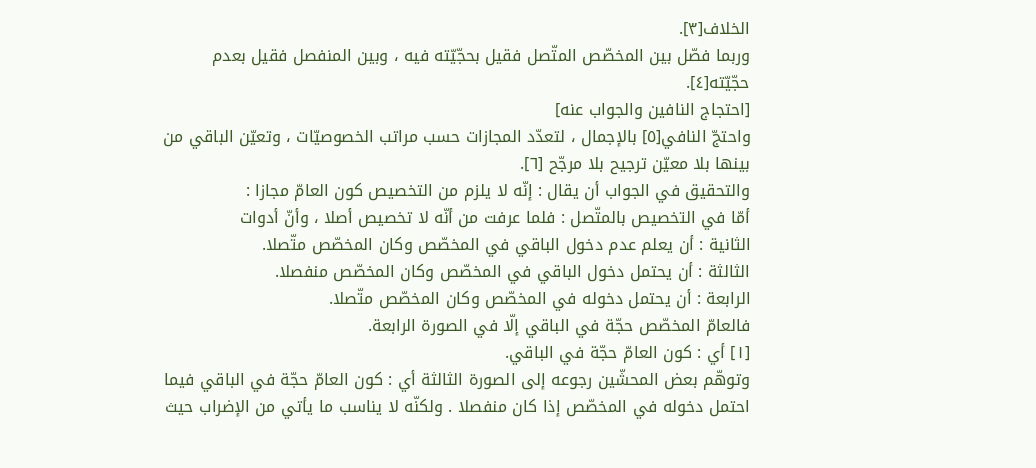الخلاف[٣].
وربما فصّل بين المخصّص المتّصل فقيل بحجّيّته فيه ، وبين المنفصل فقيل بعدم حجّيّته[٤].
[احتجاج النافين والجواب عنه]
واحتجّ النافي[٥] بالإجمال ، لتعدّد المجازات حسب مراتب الخصوصيّات ، وتعيّن الباقي من بينها بلا معيّن ترجيح بلا مرجّح [٦].
والتحقيق في الجواب أن يقال : إنّه لا يلزم من التخصيص كون العامّ مجازا :
أمّا في التخصيص بالمتّصل : فلما عرفت من أنّه لا تخصيص أصلا ، وأنّ أدوات
الثانية : أن يعلم عدم دخول الباقي في المخصّص وكان المخصّص متّصلا.
الثالثة : أن يحتمل دخول الباقي في المخصّص وكان المخصّص منفصلا.
الرابعة : أن يحتمل دخوله في المخصّص وكان المخصّص متّصلا.
فالعامّ المخصّص حجّة في الباقي إلّا في الصورة الرابعة.
[١] أي : كون العامّ حجّة في الباقي.
وتوهّم بعض المحشّين رجوعه إلى الصورة الثالثة أي : كون العامّ حجّة في الباقي فيما احتمل دخوله في المخصّص إذا كان منفصلا . ولكنّه لا يناسب ما يأتي من الإضراب حيث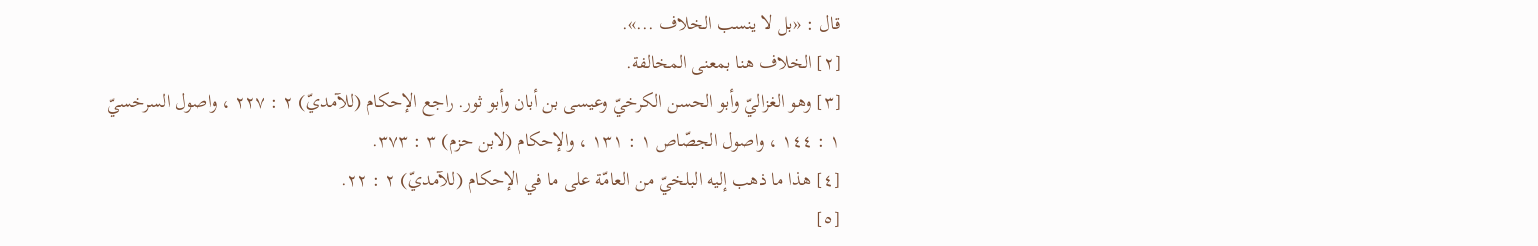قال : «بل لا ينسب الخلاف ...».
[٢] الخلاف هنا بمعنى المخالفة.
[٣] وهو الغزاليّ وأبو الحسن الكرخيّ وعيسى بن أبان وأبو ثور. راجع الإحكام (للآمديّ) ٢ : ٢٢٧ ، واصول السرخسيّ ١ : ١٤٤ ، واصول الجصّاص ١ : ١٣١ ، والإحكام (لابن حزم) ٣ : ٣٧٣.
[٤] هذا ما ذهب إليه البلخيّ من العامّة على ما في الإحكام (للآمديّ) ٢ : ٢٢.
[٥]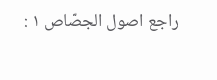راجع اصول الجصّاص ١ :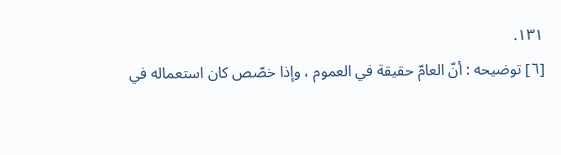١٣١.
[٦] توضيحه : أنّ العامّ حقيقة في العموم ، وإذا خصّص كان استعماله في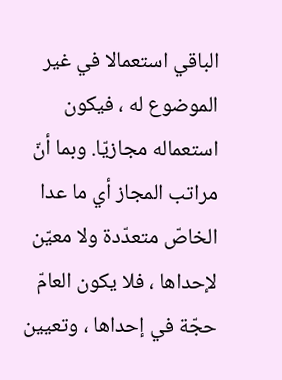الباقي استعمالا في غير الموضوع له ، فيكون استعماله مجازيّا. وبما أنّ مراتب المجاز أي ما عدا الخاصّ متعدّدة ولا معيّن لإحداها ، فلا يكون العامّ حجّة في إحداها ، وتعيين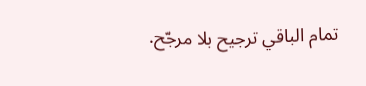تمام الباقي ترجيح بلا مرجّح.